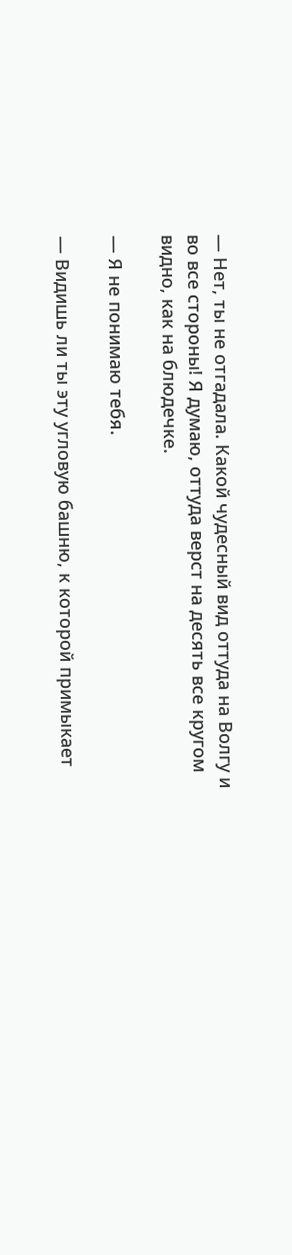— Нет, ты не отгадала. Какой чудесный вид оттуда на Волгу и во все стороны! Я думаю, оттуда верст на десять все кругом видно, как на блюдечке.

— Я не понимаю тебя.

— Видишь ли ты эту угловую башню, к которой примыкает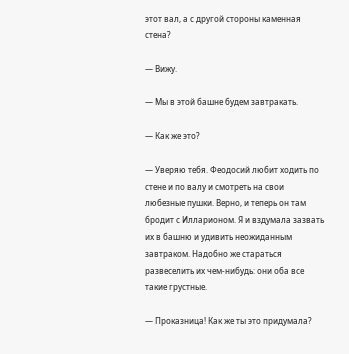этот вал, а с другой стороны каменная стена?

— Вижу.

— Мы в этой башне будем завтракать.

— Как же это?

— Уверяю тебя. Феодосий любит ходить по стене и по валу и смотреть на свои любезные пушки. Верно, и теперь он там бродит с Илларионом. Я и вздумала зазвать их в башню и удивить неожиданным завтраком. Надобно же стараться развеселить их чем-нибудь: они оба все такие грустные.

— Проказница! Как же ты это придумала?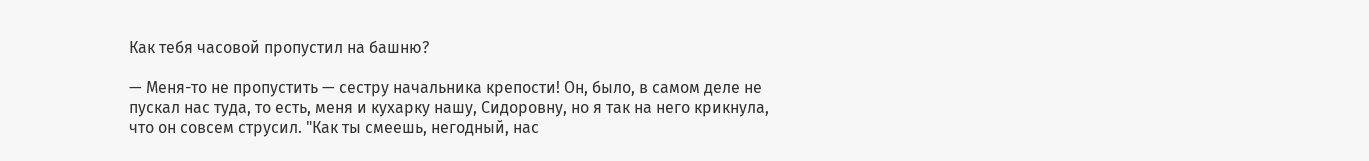Как тебя часовой пропустил на башню?

— Меня-то не пропустить — сестру начальника крепости! Он, было, в самом деле не пускал нас туда, то есть, меня и кухарку нашу, Сидоровну, но я так на него крикнула, что он совсем струсил. "Как ты смеешь, негодный, нас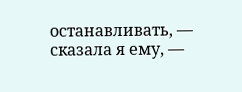останавливать, — сказала я ему, —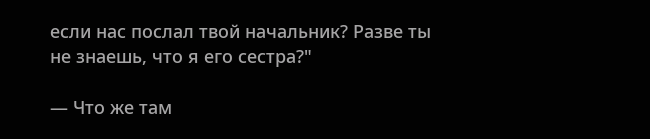если нас послал твой начальник? Разве ты не знаешь, что я его сестра?"

— Что же там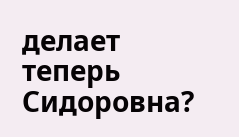делает теперь Сидоровна?